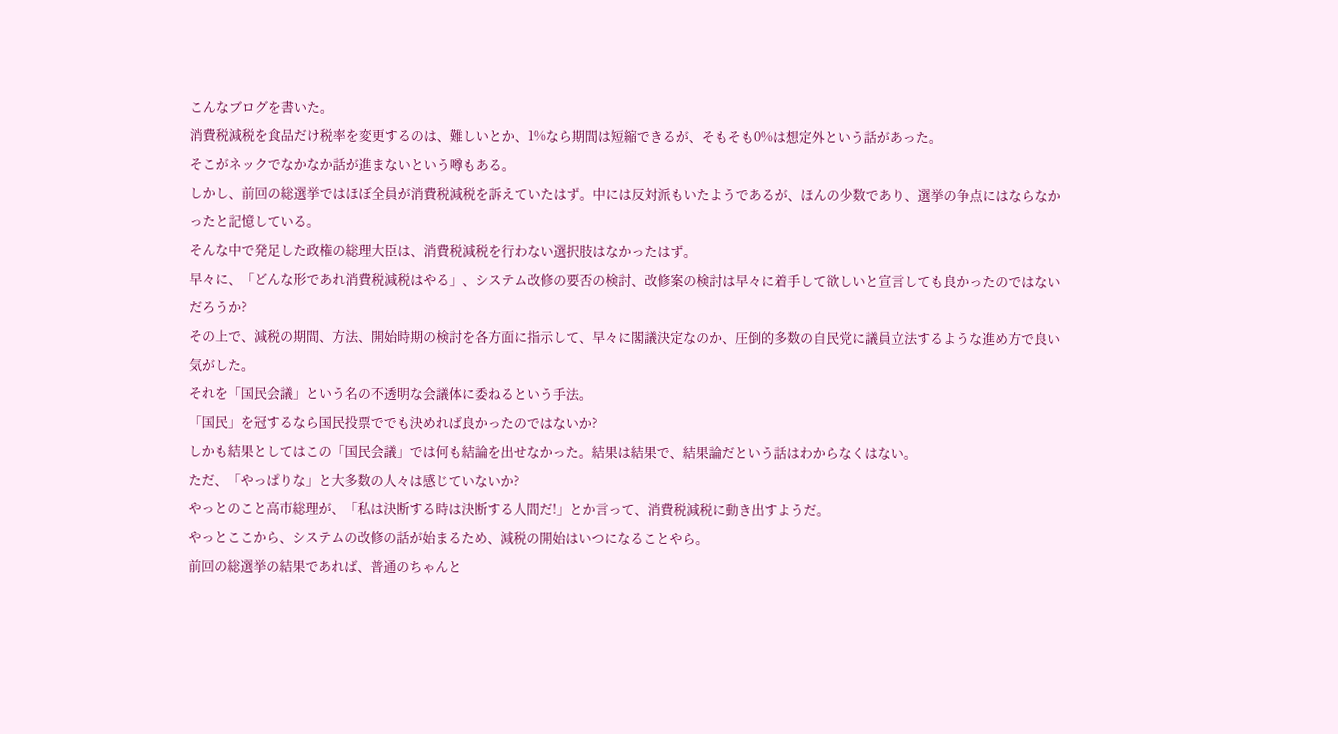こんなブログを書いた。
消費税減税を食品だけ税率を変更するのは、難しいとか、1%なら期間は短縮できるが、そもそも0%は想定外という話があった。
そこがネックでなかなか話が進まないという噂もある。
しかし、前回の総選挙ではほぼ全員が消費税減税を訴えていたはず。中には反対派もいたようであるが、ほんの少数であり、選挙の争点にはならなかったと記憶している。
そんな中で発足した政権の総理大臣は、消費税減税を行わない選択肢はなかったはず。
早々に、「どんな形であれ消費税減税はやる」、システム改修の要否の検討、改修案の検討は早々に着手して欲しいと宣言しても良かったのではないだろうか?
その上で、減税の期間、方法、開始時期の検討を各方面に指示して、早々に閣議決定なのか、圧倒的多数の自民党に議員立法するような進め方で良い気がした。
それを「国民会議」という名の不透明な会議体に委ねるという手法。
「国民」を冠するなら国民投票ででも決めれば良かったのではないか?
しかも結果としてはこの「国民会議」では何も結論を出せなかった。結果は結果で、結果論だという話はわからなくはない。
ただ、「やっぱりな」と大多数の人々は感じていないか?
やっとのこと高市総理が、「私は決断する時は決断する人間だ!」とか言って、消費税減税に動き出すようだ。
やっとここから、システムの改修の話が始まるため、減税の開始はいつになることやら。
前回の総選挙の結果であれば、普通のちゃんと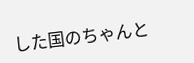した国のちゃんと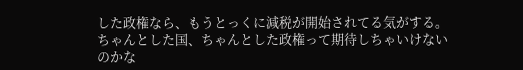した政権なら、もうとっくに減税が開始されてる気がする。
ちゃんとした国、ちゃんとした政権って期待しちゃいけないのかな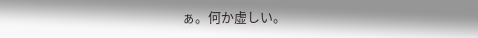ぁ。何か虚しい。